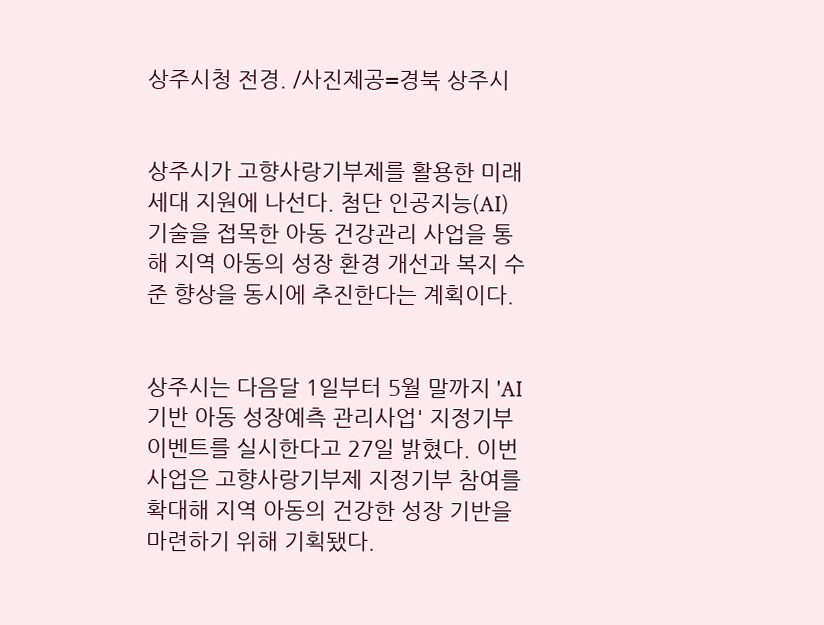상주시청 전경. /사진제공=경북 상주시


상주시가 고향사랑기부제를 활용한 미래세대 지원에 나선다. 첨단 인공지능(AI) 기술을 접목한 아동 건강관리 사업을 통해 지역 아동의 성장 환경 개선과 복지 수준 향상을 동시에 추진한다는 계획이다.


상주시는 다음달 1일부터 5월 말까지 'AI 기반 아동 성장예측 관리사업' 지정기부 이벤트를 실시한다고 27일 밝혔다. 이번 사업은 고향사랑기부제 지정기부 참여를 확대해 지역 아동의 건강한 성장 기반을 마련하기 위해 기획됐다.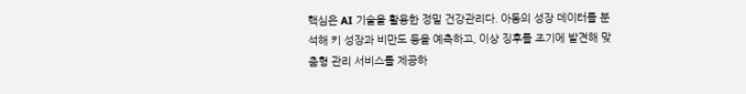핵심은 AI 기술을 활용한 정밀 건강관리다. 아동의 성장 데이터를 분석해 키 성장과 비만도 등을 예측하고, 이상 징후를 조기에 발견해 맞춤형 관리 서비스를 제공하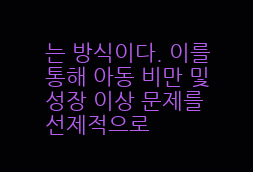는 방식이다. 이를 통해 아동 비만 및 성장 이상 문제를 선제적으로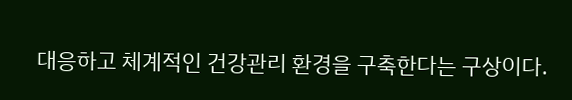대응하고 체계적인 건강관리 환경을 구축한다는 구상이다.